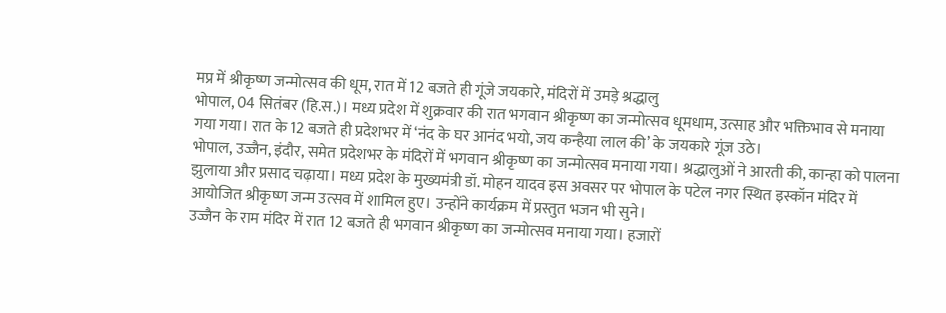मप्र में श्रीकृष्ण जन्मोत्सव की धूम, रात में 12 बजते ही गूंजे जयकारे, मंदिरों में उमड़े श्रद्धालु
भोपाल, 04 सितंबर (हि.स.)। मध्य प्रदेश में शुक्रवार की रात भगवान श्रीकृष्ण का जन्मोत्सव धूमधाम, उत्साह और भक्तिभाव से मनाया गया गया। रात के 12 बजते ही प्रदेशभर में ‘नंद के घर आनंद भयो, जय कन्हैया लाल की’ के जयकारे गूंज उठे।
भोपाल, उज्जैन, इंदौर, समेत प्रदेशभर के मंदिरों में भगवान श्रीकृष्ण का जन्मोत्सव मनाया गया। श्रद्धालुओं ने आरती की, कान्हा को पालना झुलाया और प्रसाद चढ़ाया। मध्य प्रदेश के मुख्यमंत्री डॉ. मोहन यादव इस अवसर पर भोपाल के पटेल नगर स्थित इस्कॉन मंदिर में आयोजित श्रीकृष्ण जन्म उत्सव में शामिल हुए। उन्होंने कार्यक्रम में प्रस्तुत भजन भी सुने।
उज्जैन के राम मंदिर में रात 12 बजते ही भगवान श्रीकृष्ण का जन्मोत्सव मनाया गया। हजारों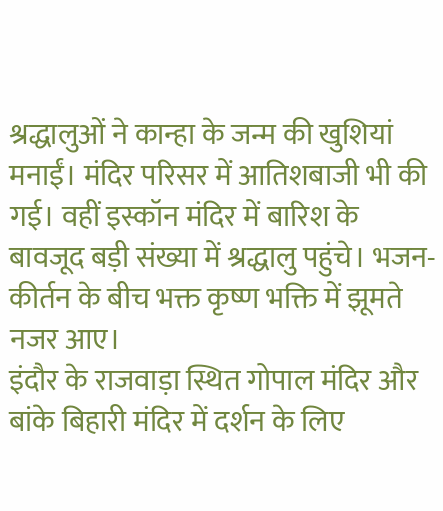श्रद्धालुओं ने कान्हा के जन्म की खुशियां मनाईं। मंदिर परिसर में आतिशबाजी भी की गई। वहीं इस्कॉन मंदिर में बारिश के बावजूद बड़ी संख्या में श्रद्धालु पहुंचे। भजन-कीर्तन के बीच भक्त कृष्ण भक्ति में झूमते नजर आए।
इंदौर के राजवाड़ा स्थित गोपाल मंदिर और बांके बिहारी मंदिर में दर्शन के लिए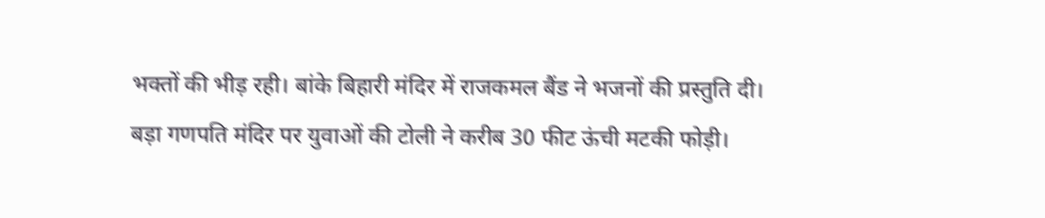भक्तों की भीड़ रही। बांके बिहारी मंदिर में राजकमल बैंड ने भजनों की प्रस्तुति दी। बड़ा गणपति मंदिर पर युवाओं की टोली ने करीब 30 फीट ऊंची मटकी फोड़ी।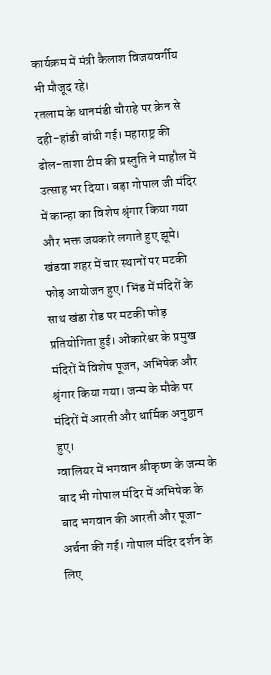कार्यक्रम में मंत्री कैलाश विजयवर्गीय भी मौजूद रहे।
रतलाम के धानमंडी चौराहे पर क्रेन से दही-हांडी बांधी गई। महाराष्ट्र की ढोल-ताशा टीम की प्रस्तुति ने माहौल में उत्साह भर दिया। बड़ा गोपाल जी मंदिर में कान्हा का विशेष श्रृंगार किया गया और भक्त जयकारे लगाते हुए झूमे। खंडवा शहर में चार स्थानों पर मटकी फोड़ आयोजन हुए। भिंड में मंदिरों के साथ खंडा रोड पर मटकी फोड़ प्रतियोगिता हुई। ओंकारेश्वर के प्रमुख मंदिरों में विशेष पूजन, अभिषेक और श्रृंगार किया गया। जन्म के मौके पर मंदिरों में आरती और धार्मिक अनुष्ठान हुए।
ग्वालियर में भगवान श्रीकृष्ण के जन्म के बाद भी गोपाल मंदिर में अभिषेक के बाद भगवान की आरती और पूजा-अर्चना की गई। गोपाल मंदिर दर्शन के लिए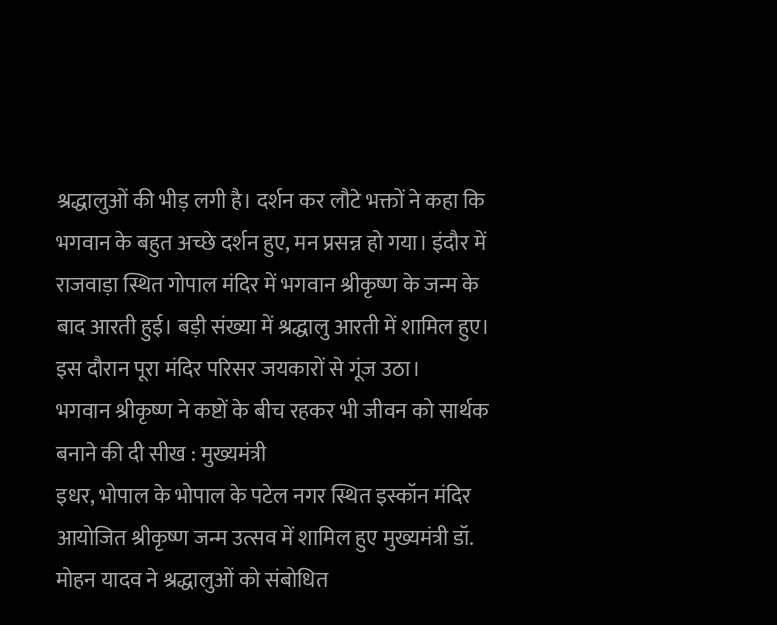श्रद्धालुओं की भीड़ लगी है। दर्शन कर लौटे भक्तों ने कहा कि भगवान के बहुत अच्छे दर्शन हुए, मन प्रसन्न हो गया। इंदौर में राजवाड़ा स्थित गोपाल मंदिर में भगवान श्रीकृष्ण के जन्म के बाद आरती हुई। बड़ी संख्या में श्रद्धालु आरती में शामिल हुए। इस दौरान पूरा मंदिर परिसर जयकारों से गूंज उठा।
भगवान श्रीकृष्ण ने कष्टों के बीच रहकर भी जीवन को सार्थक बनाने की दी सीख : मुख्यमंत्री
इधर, भोपाल के भोपाल के पटेल नगर स्थित इस्कॉन मंदिर आयोजित श्रीकृष्ण जन्म उत्सव में शामिल हुए मुख्यमंत्री डॉ. मोहन यादव ने श्रद्धालुओं को संबोधित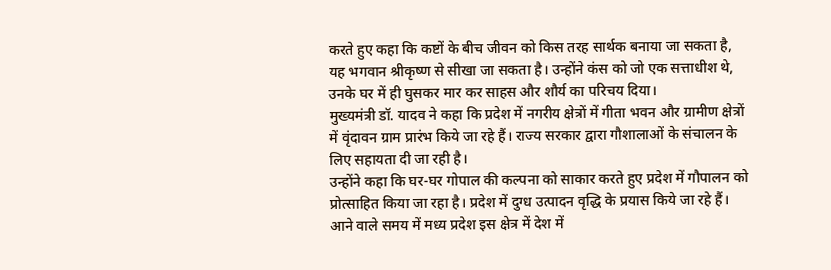करते हुए कहा कि कष्टों के बीच जीवन को किस तरह सार्थक बनाया जा सकता है, यह भगवान श्रीकृष्ण से सीखा जा सकता है। उन्होंने कंस को जो एक सत्ताधीश थे, उनके घर में ही घुसकर मार कर साहस और शौर्य का परिचय दिया।
मुख्यमंत्री डॉ. यादव ने कहा कि प्रदेश में नगरीय क्षेत्रों में गीता भवन और ग्रामीण क्षेत्रों में वृंदावन ग्राम प्रारंभ किये जा रहे हैं। राज्य सरकार द्वारा गौशालाओं के संचालन के लिए सहायता दी जा रही है।
उन्होंने कहा कि घर-घर गोपाल की कल्पना को साकार करते हुए प्रदेश में गौपालन को प्रोत्साहित किया जा रहा है। प्रदेश में दुग्ध उत्पादन वृद्धि के प्रयास किये जा रहे हैं। आने वाले समय में मध्य प्रदेश इस क्षेत्र में देश में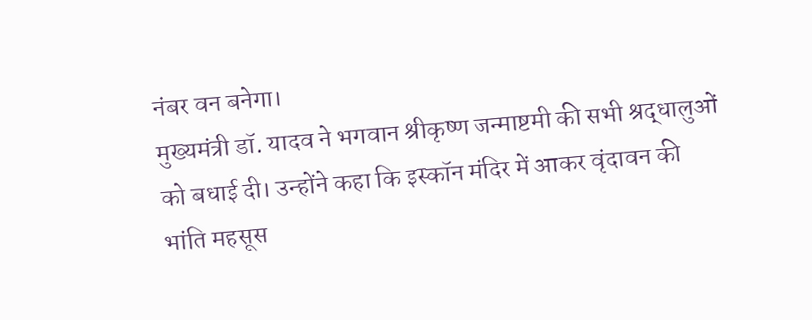नंबर वन बनेगा।
मुख्यमंत्री डॉ. यादव ने भगवान श्रीकृष्ण जन्माष्टमी की सभी श्रद्धालुओं को बधाई दी। उन्होंने कहा कि इस्कॉन मंदिर में आकर वृंदावन की भांति महसूस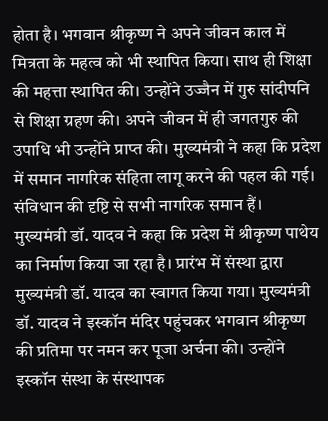होता है। भगवान श्रीकृष्ण ने अपने जीवन काल में मित्रता के महत्व को भी स्थापित किया। साथ ही शिक्षा की महत्ता स्थापित की। उन्होंने उज्जैन में गुरु सांदीपनि से शिक्षा ग्रहण की। अपने जीवन में ही जगतगुरु की उपाधि भी उन्होंने प्राप्त की। मुख्यमंत्री ने कहा कि प्रदेश में समान नागरिक संहिता लागू करने की पहल की गई। संविधान की दृष्टि से सभी नागरिक समान हैं।
मुख्यमंत्री डॉ. यादव ने कहा कि प्रदेश में श्रीकृष्ण पाथेय का निर्माण किया जा रहा है। प्रारंभ में संस्था द्वारा मुख्यमंत्री डॉ. यादव का स्वागत किया गया। मुख्यमंत्री डॉ. यादव ने इस्कॉन मंदिर पहुंचकर भगवान श्रीकृष्ण की प्रतिमा पर नमन कर पूजा अर्चना की। उन्होंने इस्कॉन संस्था के संस्थापक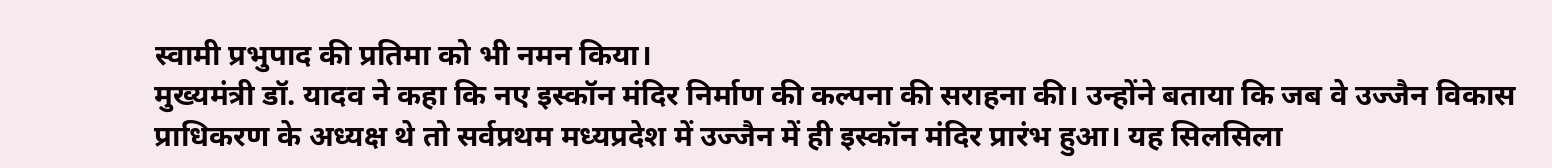स्वामी प्रभुपाद की प्रतिमा को भी नमन किया।
मुख्यमंत्री डॉ. यादव ने कहा कि नए इस्कॉन मंदिर निर्माण की कल्पना की सराहना की। उन्होंने बताया कि जब वे उज्जैन विकास प्राधिकरण के अध्यक्ष थे तो सर्वप्रथम मध्यप्रदेश में उज्जैन में ही इस्कॉन मंदिर प्रारंभ हुआ। यह सिलसिला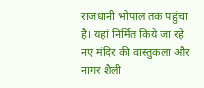राजधानी भोपाल तक पहुंचा है। यहां निर्मित किये जा रहे नए मंदिर की वास्तुकला और नागर शैली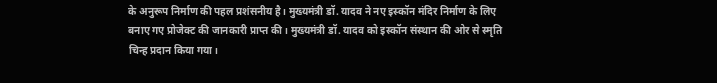के अनुरूप निर्माण की पहल प्रशंसनीय है। मुख्यमंत्री डॉ. यादव ने नए इस्कॉन मंदिर निर्माण के लिए बनाए गए प्रोजेक्ट की जानकारी प्राप्त की। मुख्यमंत्री डॉ. यादव को इस्कॉन संस्थान की ओर से स्मृति चिन्ह प्रदान किया गया।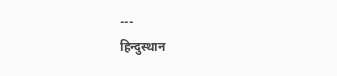---
हिन्दुस्थान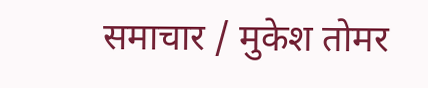समाचार / मुकेश तोमर